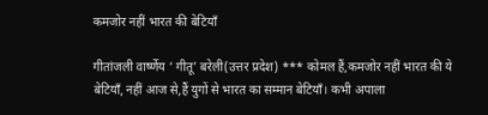कमजोर नहीं भारत की बेटियाँ

गीतांजली वार्ष्णेय ‘ गीतू’ बरेली(उत्तर प्रदेश) *** कोमल हैं,कमजोर नहीं भारत की ये बेटियाँ, नहीं आज से,हैं युगों से भारत का सम्मान बेटियाँ। कभी अपाला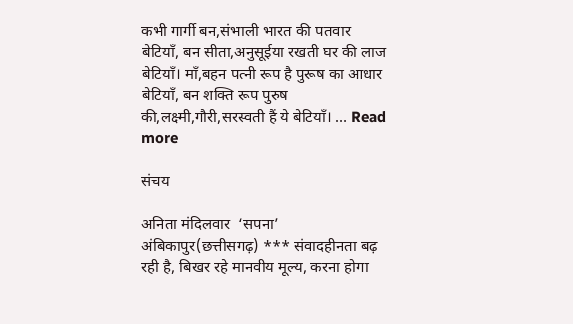कभी गार्गी बन,संभाली भारत की पतवार बेटियाँ, बन सीता,अनुसूईया रखती घर की लाज बेटियाँ। माँ,बहन पत्नी रूप है पुरूष का आधार बेटियाँ, बन शक्ति रूप पुरुष की,लक्ष्मी,गौरी,सरस्वती हैं ये बेटियाँ। … Read more

संचय

अनिता मंदिलवार  ‘सपना’ अंबिकापुर(छत्तीसगढ़) *** संवादहीनता बढ़ रही है, बिखर रहे मानवीय मूल्य, करना होगा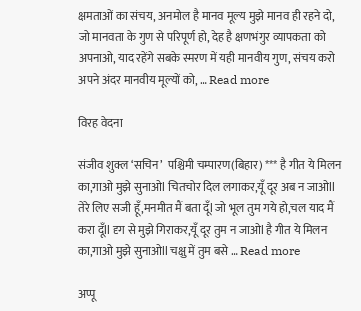क्षमताओं का संचय, अनमोल है मानव मूल्य मुझे मानव ही रहने दो, जो मानवता के गुण से परिपूर्ण हो, देह है क्षणभंगुर व्यापकता को अपनाओ, याद रहेंगे सबके स्मरण में यही मानवीय गुण, संचय करो अपने अंदर मानवीय मूल्यों को, … Read more

विरह वेदना

संजीव शुक्ल ‘सचिन’  पश्चिमी चम्पारण(बिहार) *** है गीत ये मिलन का,गाओ मुझे सुनाओl चितचोर दिल लगाकर,यूँ दूर अब न जाओll तेरे लिए सजी हूँ,मनमीत मैं बता दूँl जो भूल तुम गये हो,चल याद मैं करा दूँll दृग से मुझे गिराकर,यूँ दूर तुम न जाओl है गीत ये मिलन का,गाओ मुझे सुनाओll चक्षु में तुम बसे … Read more

अप्पू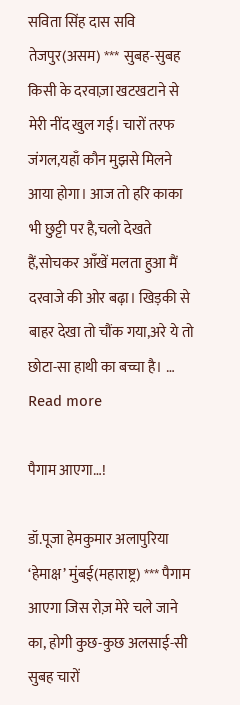सविता सिंह दास सवि तेजपुर(असम) *** सुबह-सुबह किसी के दरवाज़ा खटखटाने से मेरी नींद खुल गई। चारों तरफ जंगल,यहाँ कौन मुझसे मिलने आया होगा। आज तो हरि काका भी छुट्टी पर है,चलो देखते हैं,सोचकर आँखें मलता हुआ मैं दरवाजे की ओर बढ़ा। खिड़की से बाहर देखा तो चौंक गया,अरे ये तो छोटा-सा हाथी का बच्चा है। … Read more

पैगाम आएगा…!

डॉ.पूजा हेमकुमार अलापुरिया ‘हेमाक्ष’ मुंबई(महाराष्ट्र) *** पैगाम आएगा जिस रोज़ मेरे चले जाने का, होगी कुछ-कुछ अलसाई-सी सुबह चारों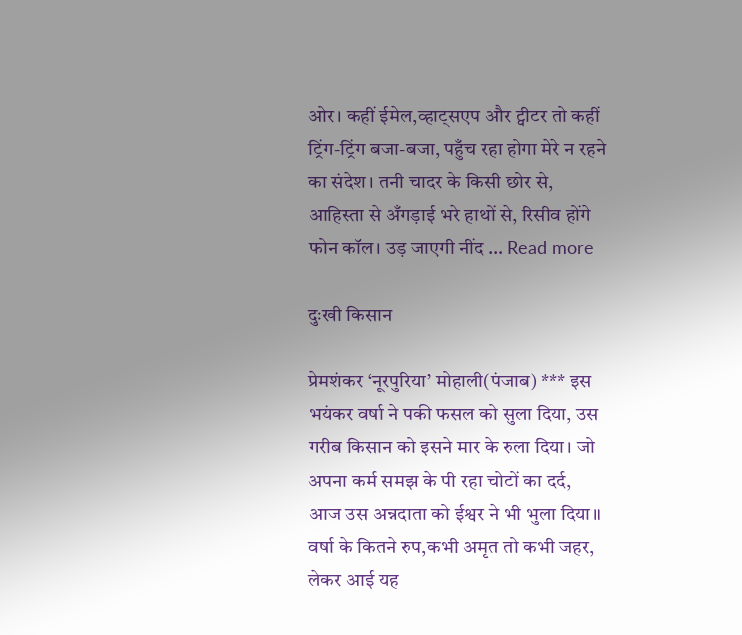ओर। कहीं ईमेल,व्हाट्सएप और ट्वीटर तो कहीं ट्रिंग-ट्रिंग बजा-बजा, पहुँच रहा होगा मेरे न रहने का संदेश। तनी चादर के किसी छोर से, आहिस्ता से अँगड़ाई भरे हाथों से, रिसीव होंगे फोन कॉल। उड़ जाएगी नींद … Read more

दुःखी किसान

प्रेमशंकर ‘नूरपुरिया’ मोहाली(पंजाब) *** इस भयंकर वर्षा ने पकी फसल को सुला दिया, उस गरीब किसान को इसने मार के रुला दिया। जो अपना कर्म समझ के पी रहा चोटों का दर्द, आज उस अन्नदाता को ईश्वर ने भी भुला दिया॥ वर्षा के कितने रुप,कभी अमृत तो कभी जहर, लेकर आई यह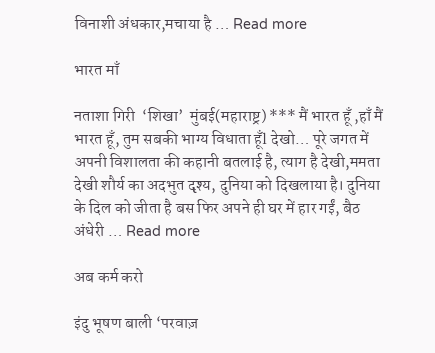विनाशी अंधकार,मचाया है … Read more

भारत माँ

नताशा गिरी  ‘शिखा’  मुंबई(महाराष्ट्र) *** मैं भारत हूँ ,हाँ मैं भारत हूँ, तुम सबकी भाग्य विधाता हूँl देखो… पूरे जगत में अपनी विशालता की कहानी बतलाई है, त्याग है देखी,ममता देखी शौर्य का अदभुत दृश्य, दुनिया को दिखलाया है। दुनिया के दिल को जीता है बस फिर अपने ही घर में हार गईं, बैठ अंधेरी … Read more

अब कर्म करो

इंदु भूषण बाली ‘परवाज़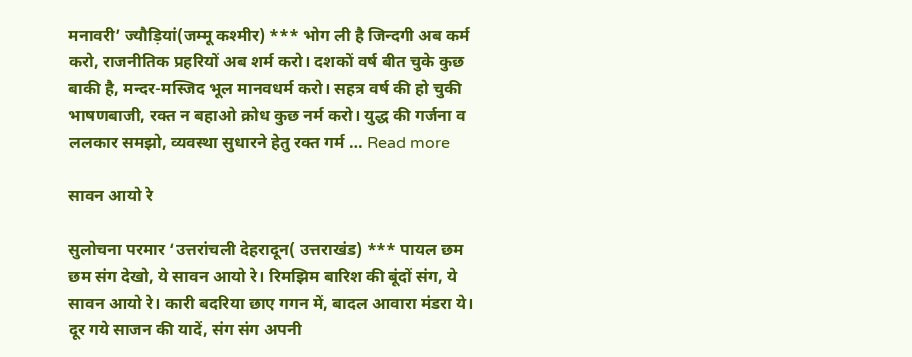मनावरी’ ज्यौड़ियां(जम्मू कश्मीर) *** भोग ली है जिन्दगी अब कर्म करो, राजनीतिक प्रहरियों अब शर्म करो। दशकों वर्ष बीत चुके कुछ बाकी है, मन्दर-मस्जिद भूल मानवधर्म करो। सहत्र वर्ष की हो चुकी भाषणबाजी, रक्त न बहाओ क्रोध कुछ नर्म करो। युद्ध की गर्जना व ललकार समझो, व्यवस्था सुधारने हेतु रक्त गर्म … Read more

सावन आयो रे

सुलोचना परमार ‘उत्तरांचली देहरादून( उत्तराखंड) *** पायल छम छम संग देखो, ये सावन आयो रे। रिमझिम बारिश की बूंदों संग, ये सावन आयो रे। कारी बदरिया छाए गगन में, बादल आवारा मंडरा ये। दूर गये साजन की यादें, संग संग अपनी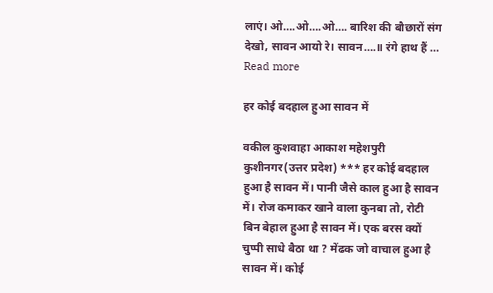लाएं। ओ….ओ….ओ…. बारिश की बौछारों संग देखो, सावन आयो रे। सावन….॥ रंगे हाथ हैं … Read more

हर कोई बदहाल हुआ सावन में

वकील कुशवाहा आकाश महेशपुरी कुशीनगर(उत्तर प्रदेश) *** हर कोई बदहाल हुआ है सावन में। पानी जैसे काल हुआ है सावन में। रोज कमाकर खाने वाला कुनबा तो, रोटी बिन बेहाल हुआ है सावन में। एक बरस क्यों चुप्पी साधे बैठा था ? मेंढक जो वाचाल हुआ है सावन में। कोई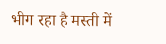भीग रहा है मस्ती में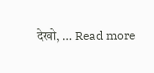देखो, … Read more